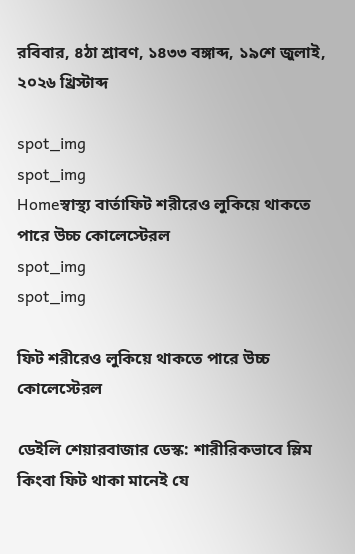রবিবার, ৪ঠা শ্রাবণ, ১৪৩৩ বঙ্গাব্দ, ১৯শে জুলাই, ২০২৬ খ্রিস্টাব্দ

spot_img
spot_img
Homeস্বাস্থ্য বার্তাফিট শরীরেও লুকিয়ে থাকতে পারে উচ্চ কোলেস্টেরল
spot_img
spot_img

ফিট শরীরেও লুকিয়ে থাকতে পারে উচ্চ কোলেস্টেরল

ডেইলি শেয়ারবাজার ডেস্ক: শারীরিকভাবে স্লিম কিংবা ফিট থাকা মানেই যে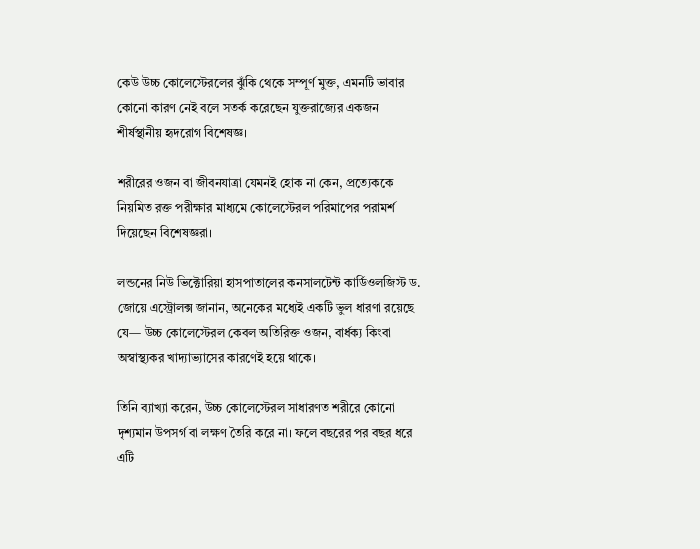কেউ উচ্চ কোলেস্টেরলের ঝুঁকি থেকে সম্পূর্ণ মুক্ত, এমনটি ভাবার কোনো কারণ নেই বলে সতর্ক করেছেন যুক্তরাজ্যের একজন শীর্ষস্থানীয় হৃদরোগ বিশেষজ্ঞ।

শরীরের ওজন বা জীবনযাত্রা যেমনই হোক না কেন, প্রত্যেককে নিয়মিত রক্ত পরীক্ষার মাধ্যমে কোলেস্টেরল পরিমাপের পরামর্শ দিয়েছেন বিশেষজ্ঞরা।

লন্ডনের নিউ ভিক্টোরিয়া হাসপাতালের কনসালটেন্ট কার্ডিওলজিস্ট ড. জোয়ে এস্ট্রোলক্স জানান, অনেকের মধ্যেই একটি ভুল ধারণা রয়েছে যে— উচ্চ কোলেস্টেরল কেবল অতিরিক্ত ওজন, বার্ধক্য কিংবা অস্বাস্থ্যকর খাদ্যাভ্যাসের কারণেই হয়ে থাকে।

তিনি ব্যাখ্যা করেন, উচ্চ কোলেস্টেরল সাধারণত শরীরে কোনো দৃশ্যমান উপসর্গ বা লক্ষণ তৈরি করে না। ফলে বছরের পর বছর ধরে এটি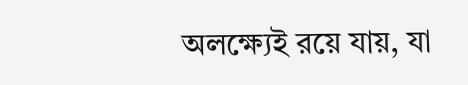অলক্ষ্যেই রয়ে যায়, যা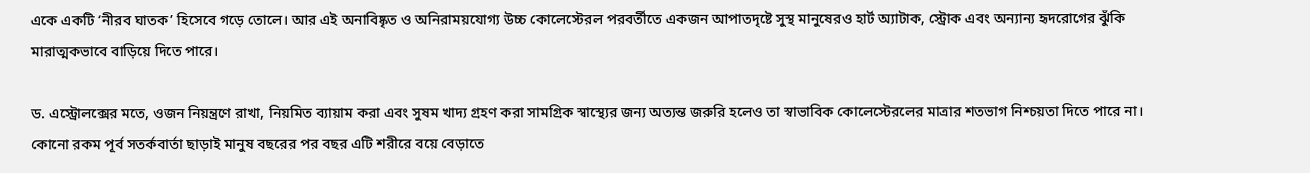একে একটি ‘নীরব ঘাতক’ হিসেবে গড়ে তোলে। আর এই অনাবিষ্কৃত ও অনিরাময়যোগ্য উচ্চ কোলেস্টেরল পরবর্তীতে একজন আপাতদৃষ্টে সুস্থ মানুষেরও হার্ট অ্যাটাক, স্ট্রোক এবং অন্যান্য হৃদরোগের ঝুঁকি মারাত্মকভাবে বাড়িয়ে দিতে পারে।

ড. এস্ট্রোলক্সের মতে, ওজন নিয়ন্ত্রণে রাখা, নিয়মিত ব্যায়াম করা এবং সুষম খাদ্য গ্রহণ করা সামগ্রিক স্বাস্থ্যের জন্য অত্যন্ত জরুরি হলেও তা স্বাভাবিক কোলেস্টেরলের মাত্রার শতভাগ নিশ্চয়তা দিতে পারে না। কোনো রকম পূর্ব সতর্কবার্তা ছাড়াই মানুষ বছরের পর বছর এটি শরীরে বয়ে বেড়াতে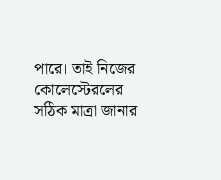পারে। তাই নিজের কোলেস্টেরলের সঠিক মাত্রা জানার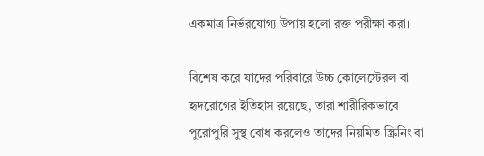একমাত্র নির্ভরযোগ্য উপায় হলো রক্ত পরীক্ষা করা।

বিশেষ করে যাদের পরিবারে উচ্চ কোলেস্টেরল বা হৃদরোগের ইতিহাস রয়েছে, তারা শারীরিকভাবে পুরোপুরি সুস্থ বোধ করলেও তাদের নিয়মিত স্ক্রিনিং বা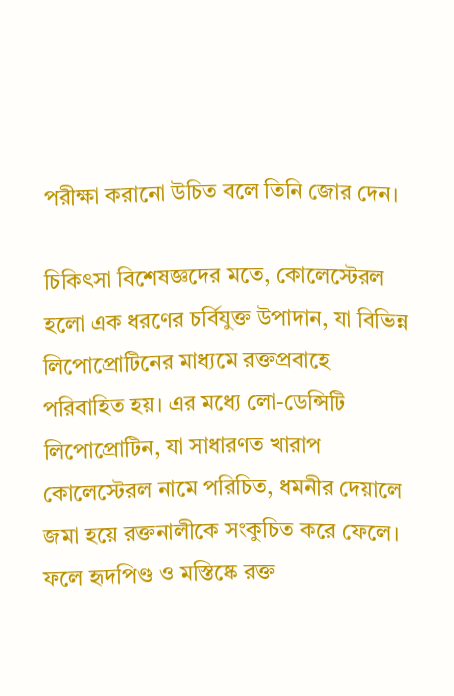পরীক্ষা করানো উচিত বলে তিনি জোর দেন।

চিকিৎসা বিশেষজ্ঞদের মতে, কোলেস্টেরল হলো এক ধরণের চর্বিযুক্ত উপাদান, যা বিভিন্ন লিপোপ্রোটিনের মাধ্যমে রক্তপ্রবাহে পরিবাহিত হয়। এর মধ্যে লো-ডেন্সিটি লিপোপ্রোটিন, যা সাধারণত খারাপ কোলেস্টেরল নামে পরিচিত, ধমনীর দেয়ালে জমা হয়ে রক্তনালীকে সংকুচিত করে ফেলে। ফলে হৃদপিণ্ড ও মস্তিষ্কে রক্ত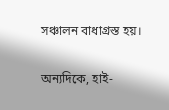সঞ্চালন বাধাগ্রস্ত হয়।

অন্যদিকে, হাই-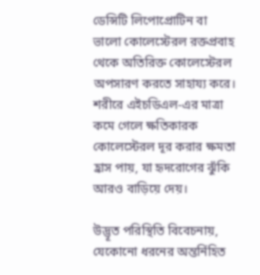ডেন্সিটি লিপোপ্রোটিন বা ভালো কোলেস্টেরল রক্তপ্রবাহ থেকে অতিরিক্ত কোলেস্টেরল অপসারণ করতে সাহায্য করে। শরীরে এইচডিএল-এর মাত্রা কমে গেলে ক্ষতিকারক কোলেস্টেরল দূর করার ক্ষমতা হ্রাস পায়, যা হৃদরোগের ঝুঁকি আরও বাড়িয়ে দেয়।

উদ্ভূত পরিস্থিতি বিবেচনায়, যেকোনো ধরনের অন্তর্নিহিত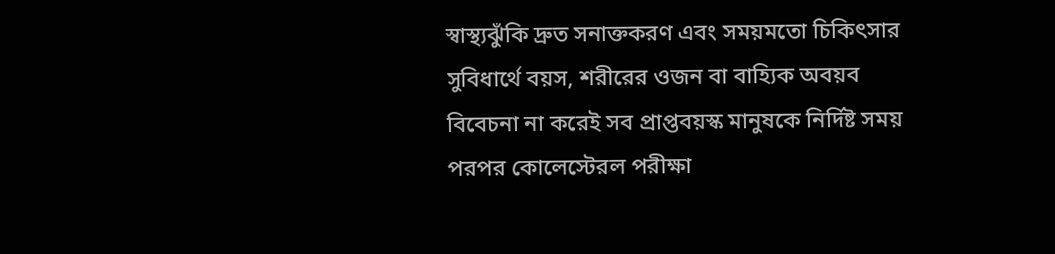স্বাস্থ্যঝুঁকি দ্রুত সনাক্তকরণ এবং সময়মতো চিকিৎসার সুবিধার্থে বয়স, শরীরের ওজন বা বাহ্যিক অবয়ব বিবেচনা না করেই সব প্রাপ্তবয়স্ক মানুষকে নির্দিষ্ট সময় পরপর কোলেস্টেরল পরীক্ষা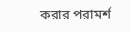করার পরামর্শ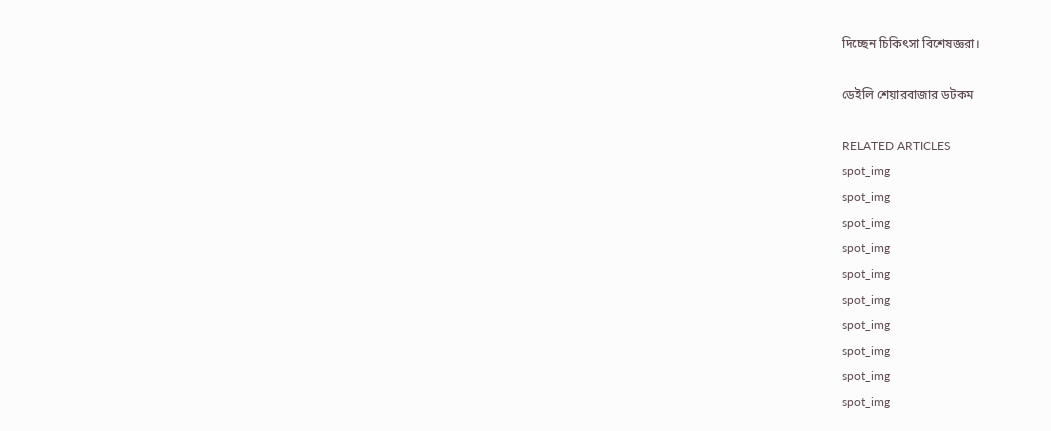দিচ্ছেন চিকিৎসা বিশেষজ্ঞরা।

ডেইলি শেয়ারবাজার ডটকম

RELATED ARTICLES
spot_img
spot_img
spot_img
spot_img
spot_img
spot_img
spot_img
spot_img
spot_img
spot_img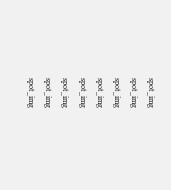spot_img
spot_img
spot_img
spot_img
spot_img
spot_img
spot_img
spot_img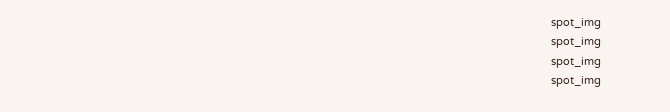spot_img
spot_img
spot_img
spot_img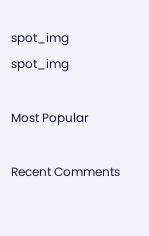spot_img
spot_img

Most Popular

Recent Comments